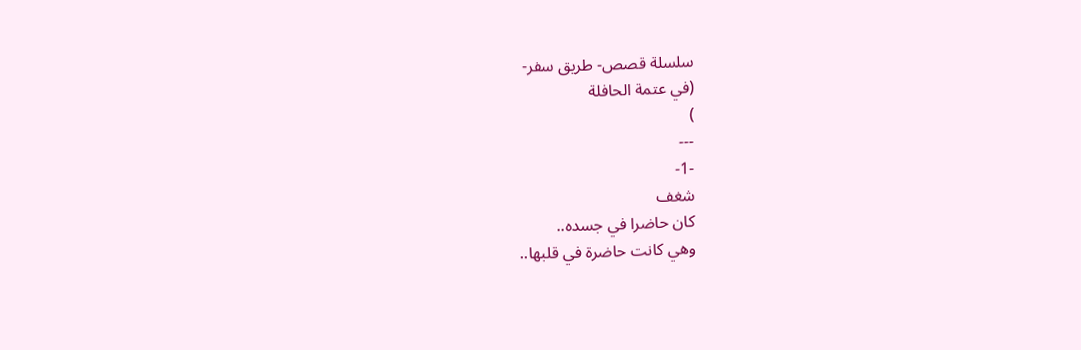سلسلة قصص- طريق سفر-
(في عتمة الحافلة
)
---
-1-
شغف
كان حاضرا في جسده..
وهي كانت حاضرة في قلبها..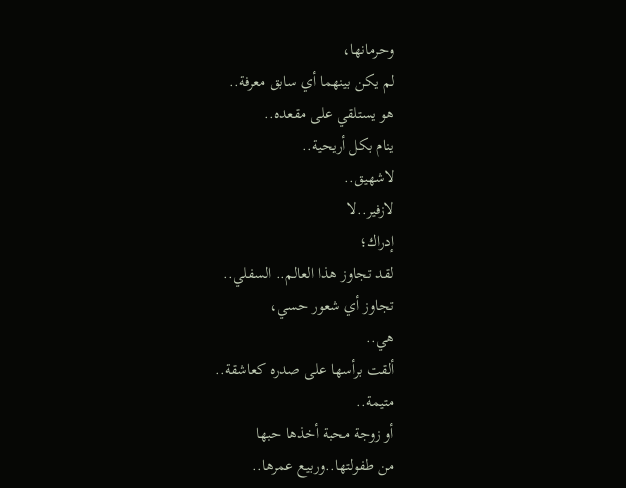وحرمانها،
لم يكن بينهما أي سابق معرفة..
هو يستلقي على مقعده..
ينام بكل أريحية..
لاشهيق..
لازفير..لا
إدراك؛
لقد تجاوز هذا العالم.. السفلي..
تجاوز أي شعور حسي،
هي..
ألقت برأسها على صدره كعاشقة..
متيمة..
أو زوجة محبة أخذها حبها
من طفولتها..وربيع عمرها..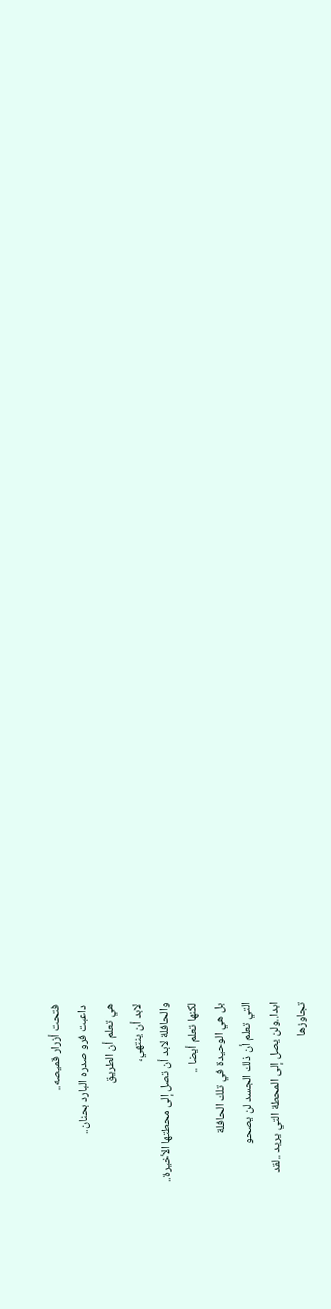فتحت أزرار قميصه..
داعبت فرو صدره البارد بحنان..
هي تعلم أن الطريق
لابد أن ينتهي،
والحافلة لابد أن تصل إلى محطتها الأخيرة..
لكنها تعلم أيضا ..
بل هي الوحيدة في تلك الحافلة
التي تعلم أن ذلك الجسد لن يصحو
ابدا..ولن يصل إلى المحطة التي يريد ..لقد
تجاوزها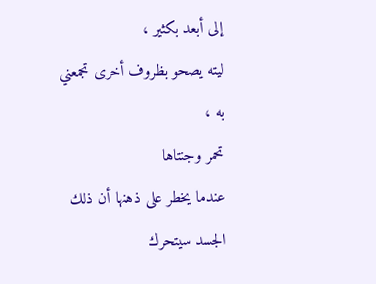إلى أبعد بكثير ،
ليته يصحو بظروف أخرى تجمعني به ،
تحمر وجنتاها
عندما يخطر على ذهنها أن ذلك
الجسد سيتحرك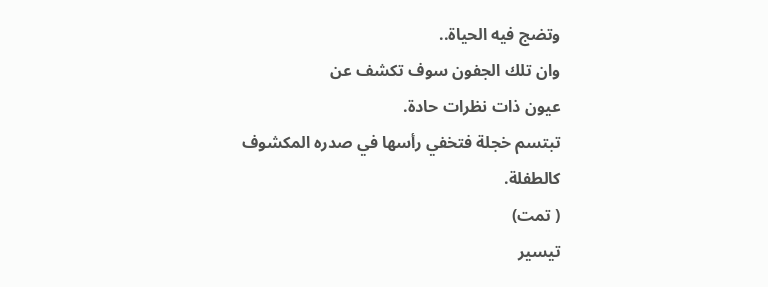وتضج فيه الحياة..
وان تلك الجفون سوف تكشف عن
عيون ذات نظرات حادة.
تبتسم خجلة فتخفي رأسها في صدره المكشوف
كالطفلة.
( تمت)
تيسير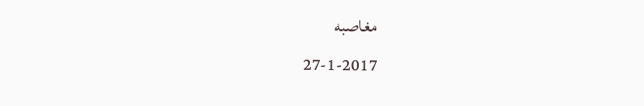مغاصبه
27-1-2017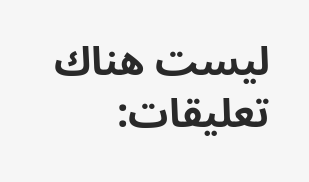ليست هناك تعليقات: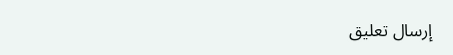إرسال تعليق